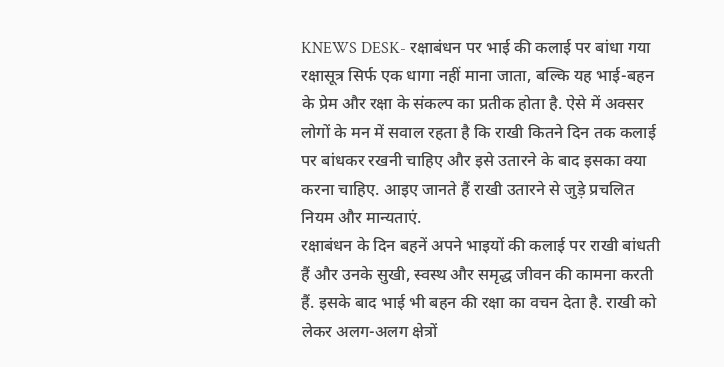KNEWS DESK- रक्षाबंधन पर भाई की कलाई पर बांधा गया रक्षासूत्र सिर्फ एक धागा नहीं माना जाता, बल्कि यह भाई-बहन के प्रेम और रक्षा के संकल्प का प्रतीक होता है. ऐसे में अक्सर लोगों के मन में सवाल रहता है कि राखी कितने दिन तक कलाई पर बांधकर रखनी चाहिए और इसे उतारने के बाद इसका क्या करना चाहिए. आइए जानते हैं राखी उतारने से जुड़े प्रचलित नियम और मान्यताएं.
रक्षाबंधन के दिन बहनें अपने भाइयों की कलाई पर राखी बांधती हैं और उनके सुखी, स्वस्थ और समृद्ध जीवन की कामना करती हैं. इसके बाद भाई भी बहन की रक्षा का वचन देता है. राखी को लेकर अलग-अलग क्षेत्रों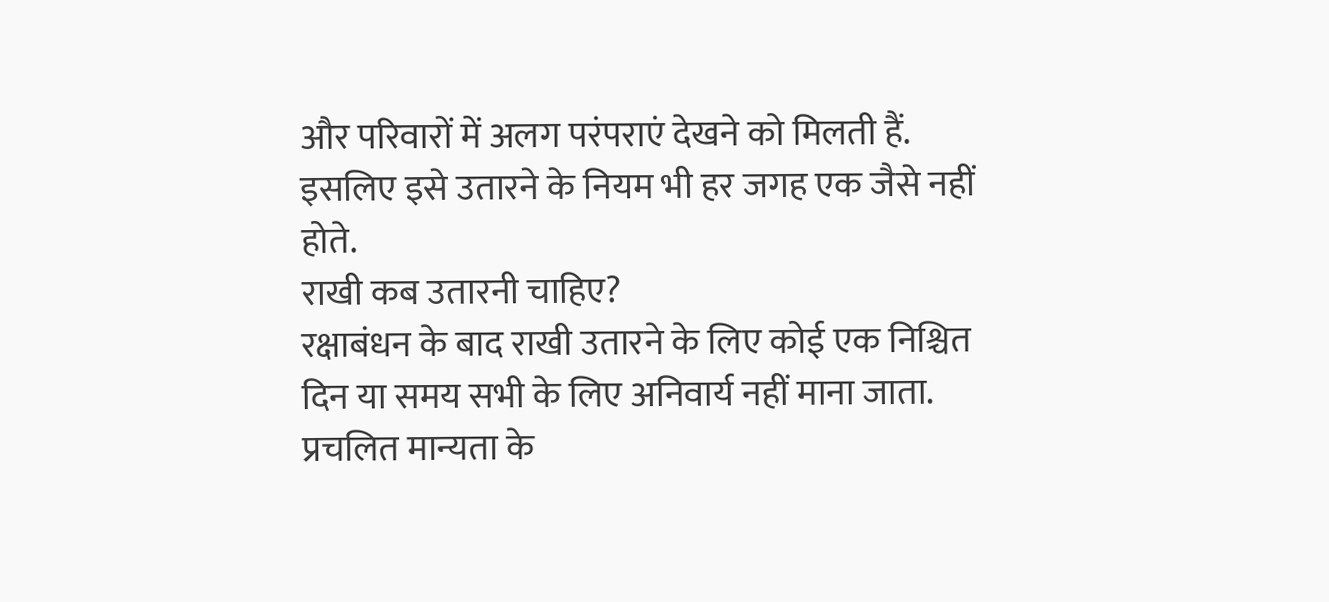और परिवारों में अलग परंपराएं देखने को मिलती हैं. इसलिए इसे उतारने के नियम भी हर जगह एक जैसे नहीं होते.
राखी कब उतारनी चाहिए?
रक्षाबंधन के बाद राखी उतारने के लिए कोई एक निश्चित दिन या समय सभी के लिए अनिवार्य नहीं माना जाता. प्रचलित मान्यता के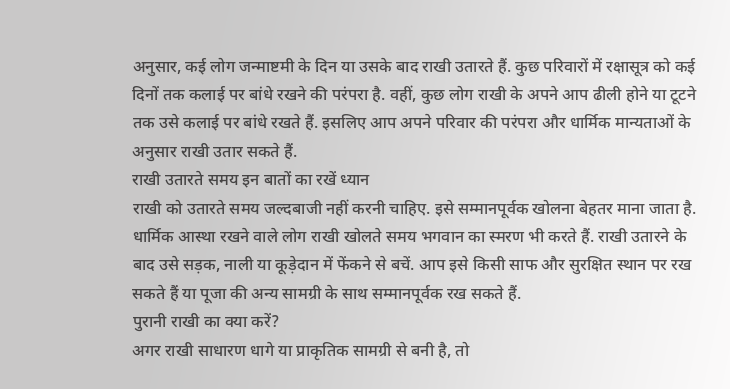अनुसार, कई लोग जन्माष्टमी के दिन या उसके बाद राखी उतारते हैं. कुछ परिवारों में रक्षासूत्र को कई दिनों तक कलाई पर बांधे रखने की परंपरा है. वहीं, कुछ लोग राखी के अपने आप ढीली होने या टूटने तक उसे कलाई पर बांधे रखते हैं. इसलिए आप अपने परिवार की परंपरा और धार्मिक मान्यताओं के अनुसार राखी उतार सकते हैं.
राखी उतारते समय इन बातों का रखें ध्यान
राखी को उतारते समय जल्दबाजी नहीं करनी चाहिए. इसे सम्मानपूर्वक खोलना बेहतर माना जाता है. धार्मिक आस्था रखने वाले लोग राखी खोलते समय भगवान का स्मरण भी करते हैं. राखी उतारने के बाद उसे सड़क, नाली या कूड़ेदान में फेंकने से बचें. आप इसे किसी साफ और सुरक्षित स्थान पर रख सकते हैं या पूजा की अन्य सामग्री के साथ सम्मानपूर्वक रख सकते हैं.
पुरानी राखी का क्या करें?
अगर राखी साधारण धागे या प्राकृतिक सामग्री से बनी है, तो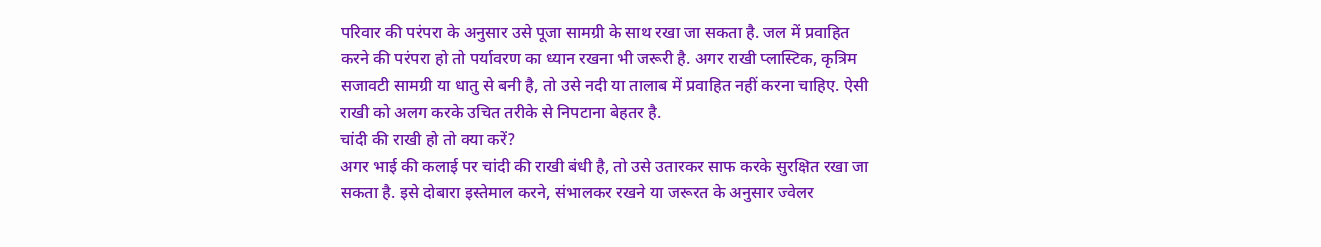परिवार की परंपरा के अनुसार उसे पूजा सामग्री के साथ रखा जा सकता है. जल में प्रवाहित करने की परंपरा हो तो पर्यावरण का ध्यान रखना भी जरूरी है. अगर राखी प्लास्टिक, कृत्रिम सजावटी सामग्री या धातु से बनी है, तो उसे नदी या तालाब में प्रवाहित नहीं करना चाहिए. ऐसी राखी को अलग करके उचित तरीके से निपटाना बेहतर है.
चांदी की राखी हो तो क्या करें?
अगर भाई की कलाई पर चांदी की राखी बंधी है, तो उसे उतारकर साफ करके सुरक्षित रखा जा सकता है. इसे दोबारा इस्तेमाल करने, संभालकर रखने या जरूरत के अनुसार ज्वेलर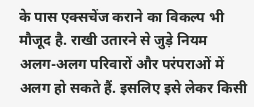के पास एक्सचेंज कराने का विकल्प भी मौजूद है. राखी उतारने से जुड़े नियम अलग-अलग परिवारों और परंपराओं में अलग हो सकते हैं. इसलिए इसे लेकर किसी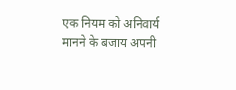एक नियम को अनिवार्य मानने के बजाय अपनी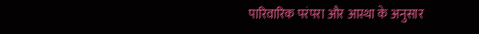पारिवारिक परंपरा और आस्था के अनुसार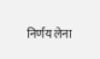निर्णय लेना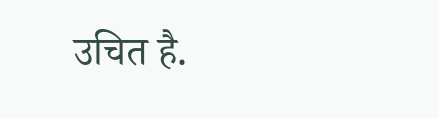उचित है.